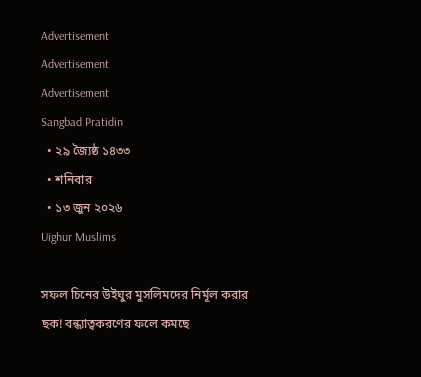Advertisement
Advertisement
Advertisement
Sangbad Pratidin
  • ২৯ জ্যৈষ্ঠ ১৪৩৩
  • শনিবার
  • ১৩ জুন ২০২৬
Uighur Muslims

সফল চিনের উইঘুর মুসলিমদের নির্মূল করার ছক! বন্ধ্যাত্বকরণের ফলে কমছে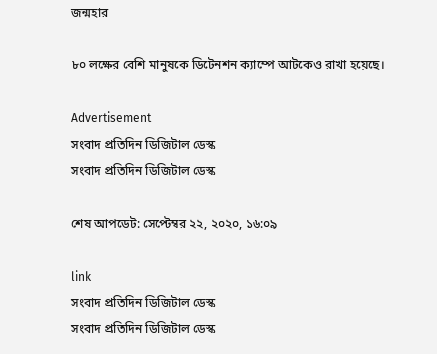জন্মহার

৮০ লক্ষের বেশি মানুষকে ডিটেনশন ক্যাম্পে আটকেও রাখা হয়েছে।

Advertisement
সংবাদ প্রতিদিন ডিজিটাল ডেস্ক
সংবাদ প্রতিদিন ডিজিটাল ডেস্ক

শেষ আপডেট: সেপ্টেম্বর ২২, ২০২০, ১৬:০৯

link
সংবাদ প্রতিদিন ডিজিটাল ডেস্ক
সংবাদ প্রতিদিন ডিজিটাল ডেস্ক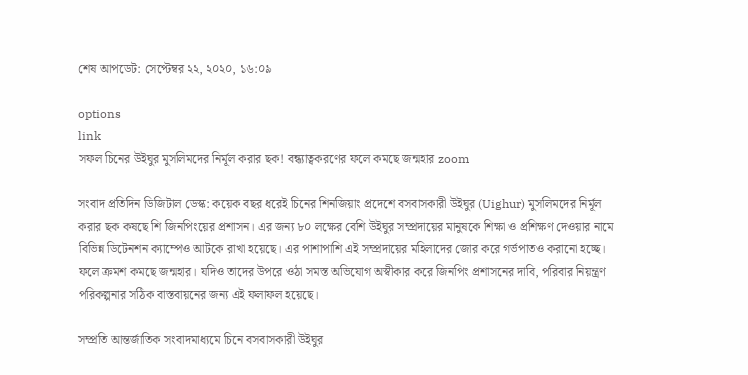শেষ আপডেট: সেপ্টেম্বর ২২, ২০২০, ১৬:০৯

options
link
সফল চিনের উইঘুর মুসলিমদের নির্মূল করার ছক! বন্ধ্যাত্বকরণের ফলে কমছে জন্মহার zoom

সংবাদ প্রতিদিন ডিজিটাল ডেস্ক: কয়েক বছর ধরেই চিনের শিনজিয়াং প্রদেশে বসবাসকারী উইঘুর (Uighur) মুসলিমদের নির্মূল করার ছক কষছে শি জিনপিংয়ের প্রশাসন। এর জন্য ৮০ লক্ষের বেশি উইঘুর সম্প্রদায়ের মানুষকে শিক্ষা ও প্রশিক্ষণ দেওয়ার নামে বিভিন্ন ডিটেনশন ক্যাম্পেও আটকে রাখা হয়েছে। এর পাশাপাশি এই সম্প্রদায়ের মহিলাদের জোর করে গর্ভপাতও করানো হচ্ছে। ফলে ক্রমশ কমছে জন্মহার। যদিও তাদের উপরে ওঠা সমস্ত অভিযোগ অস্বীকার করে জিনপিং প্রশাসনের দাবি, পরিবার নিয়ন্ত্রণ পরিকল্পনার সঠিক বাস্তবায়নের জন্য এই ফলাফল হয়েছে।

সম্প্রতি আন্তর্জাতিক সংবাদমাধ্যমে চিনে বসবাসকারী উইঘুর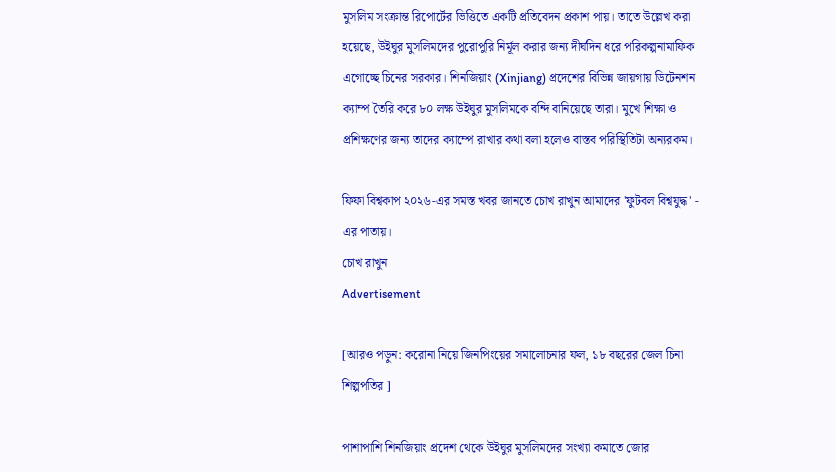মুসলিম সংক্রান্ত রিপোর্টের ভিত্তিতে একটি প্রতিবেদন প্রকাশ পায়। তাতে উল্লেখ করা হয়েছে, উইঘুর মুসলিমদের পুরোপুরি নির্মূল করার জন্য দীর্ঘদিন ধরে পরিকল্পনামাফিক এগোচ্ছে চিনের সরকার। শিনজিয়াং (Xinjiang) প্রদেশের বিভিন্ন জায়গায় ডিটেনশন ক্যাম্প তৈরি করে ৮০ লক্ষ উইঘুর মুসলিমকে বন্দি বানিয়েছে তারা। মুখে শিক্ষা ও প্রশিক্ষণের জন্য তাদের ক্যাম্পে রাখার কথা বলা হলেও বাস্তব পরিস্থিতিটা অন্যরকম।

ফিফা বিশ্বকাপ ২০২৬-এর সমস্ত খবর জানতে চোখ রাখুন আমাদের 'ফুটবল বিশ্বযুদ্ধ' - এর পাতায়।
চোখ রাখুন
Advertisement

[আরও পড়ুন: করোনা নিয়ে জিনপিংয়ের সমালোচনার ফল, ১৮ বছরের জেল চিনা শিল্পপতির ]

পাশাপাশি শিনজিয়াং প্রদেশ থেকে উইঘুর মুসলিমদের সংখ্যা কমাতে জোর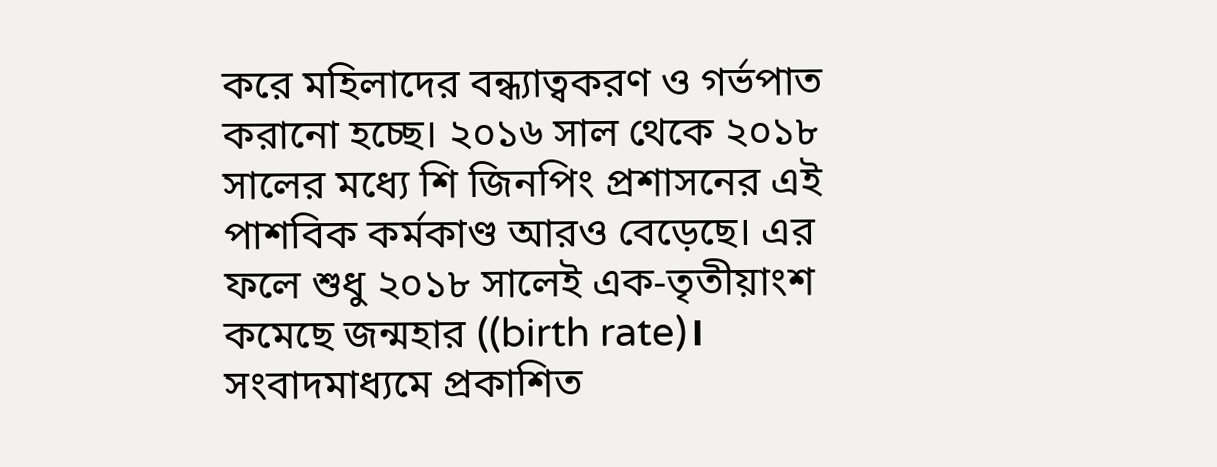করে মহিলাদের বন্ধ্যাত্বকরণ ও গর্ভপাত করানো হচ্ছে। ২০১৬ সাল থেকে ২০১৮ সালের মধ্যে শি জিনপিং প্রশাসনের এই পাশবিক কর্মকাণ্ড আরও বেড়েছে। এর ফলে শুধু ২০১৮ সালেই এক-তৃতীয়াংশ কমেছে জন্মহার ((birth rate)। সংবাদমাধ্যমে প্রকাশিত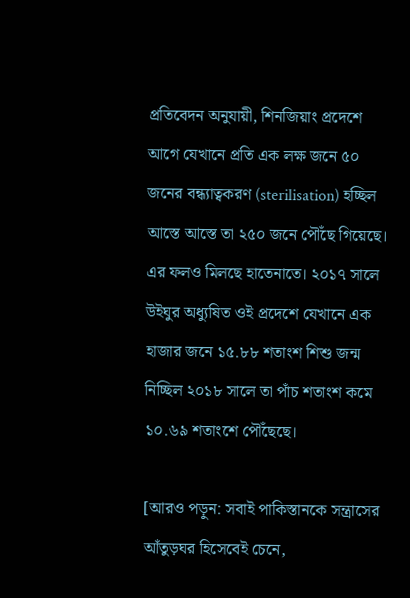প্রতিবেদন অনুযায়ী, শিনজিয়াং প্রদেশে আগে যেখানে প্রতি এক লক্ষ জনে ৫০ জনের বন্ধ্যাত্বকরণ (sterilisation) হচ্ছিল আস্তে আস্তে তা ২৫০ জনে পৌঁছে গিয়েছে। এর ফলও মিলছে হাতেনাতে। ২০১৭ সালে উইঘুর অধ্যুষিত ওই প্রদেশে যেখানে এক হাজার জনে ১৫.৮৮ শতাংশ শিশু জন্ম নিচ্ছিল ২০১৮ সালে তা পাঁচ শতাংশ কমে ১০.৬৯ শতাংশে পৌঁছেছে।

[আরও পড়ুন: সবাই পাকিস্তানকে সন্ত্রাসের আঁতুড়ঘর হিসেবেই চেনে,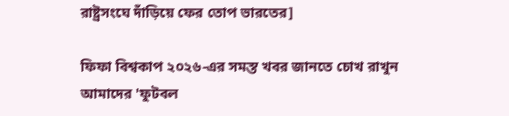রাষ্ট্রসংঘে দাঁড়িয়ে ফের তোপ ভারতের]

ফিফা বিশ্বকাপ ২০২৬-এর সমস্ত খবর জানতে চোখ রাখুন আমাদের 'ফুটবল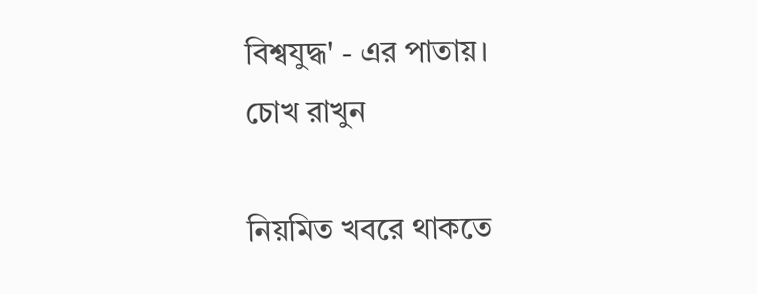বিশ্বযুদ্ধ' - এর পাতায়।
চোখ রাখুন

নিয়মিত খবরে থাকতে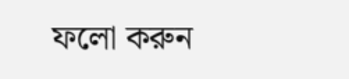ফলো করুন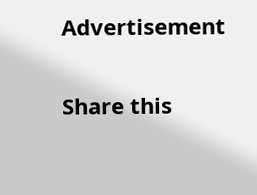Advertisement

Share this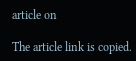article on

The article link is copied.